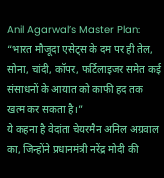Anil Agarwal’s Master Plan: “भारत मौजूदा एसेट्स के दम पर ही तेल, सोना, चांदी, कॉपर, फर्टिलाइजर समेत कई संसाधनों के आयात को काफी हद तक खत्म कर सकता है।”
ये कहना है वेदांता चेयरमैन अनिल अग्रवाल का, जिन्होंने प्रधानमंत्री नरेंद्र मोदी की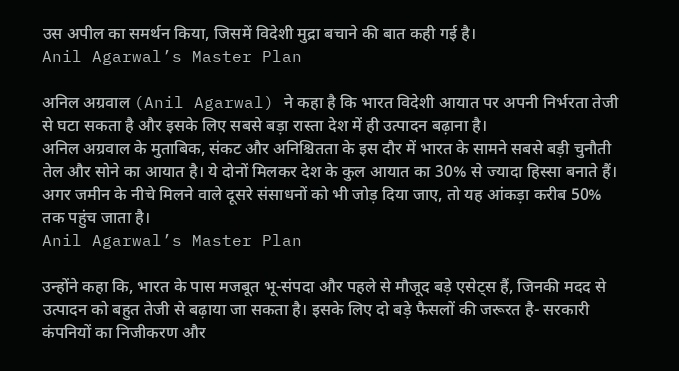उस अपील का समर्थन किया, जिसमें विदेशी मुद्रा बचाने की बात कही गई है।
Anil Agarwal’s Master Plan

अनिल अग्रवाल (Anil Agarwal) ने कहा है कि भारत विदेशी आयात पर अपनी निर्भरता तेजी से घटा सकता है और इसके लिए सबसे बड़ा रास्ता देश में ही उत्पादन बढ़ाना है।
अनिल अग्रवाल के मुताबिक, संकट और अनिश्चितता के इस दौर में भारत के सामने सबसे बड़ी चुनौती तेल और सोने का आयात है। ये दोनों मिलकर देश के कुल आयात का 30% से ज्यादा हिस्सा बनाते हैं। अगर जमीन के नीचे मिलने वाले दूसरे संसाधनों को भी जोड़ दिया जाए, तो यह आंकड़ा करीब 50% तक पहुंच जाता है।
Anil Agarwal’s Master Plan

उन्होंने कहा कि, भारत के पास मजबूत भू-संपदा और पहले से मौजूद बड़े एसेट्स हैं, जिनकी मदद से उत्पादन को बहुत तेजी से बढ़ाया जा सकता है। इसके लिए दो बड़े फैसलों की जरूरत है- सरकारी कंपनियों का निजीकरण और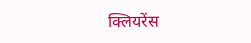क्लियरेंस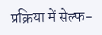प्रक्रिया में सेल्फ-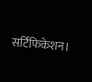सर्टिफिकेशन।